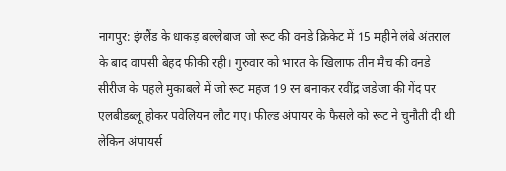नागपुर: इंग्लैंड के धाकड़ बल्लेबाज जो रूट की वनडे क्रिकेट में 15 महीने लंबे अंतराल के बाद वापसी बेहद फीकी रही। गुरुवार को भारत के खिलाफ तीन मैच की वनडे सीरीज के पहले मुकाबले में जो रूट महज 19 रन बनाकर रवींद्र जडेजा की गेंद पर एलबीडब्लू होकर पवेलियन लौट गए। फील्ड अंपायर के फैसले को रूट ने चुनौती दी थी लेकिन अंपायर्स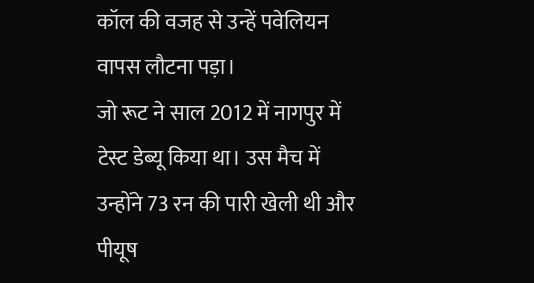कॉल की वजह से उन्हें पवेलियन वापस लौटना पड़ा।
जो रूट ने साल 2012 में नागपुर में टेस्ट डेब्यू किया था। उस मैच में उन्होंने 73 रन की पारी खेली थी और पीयूष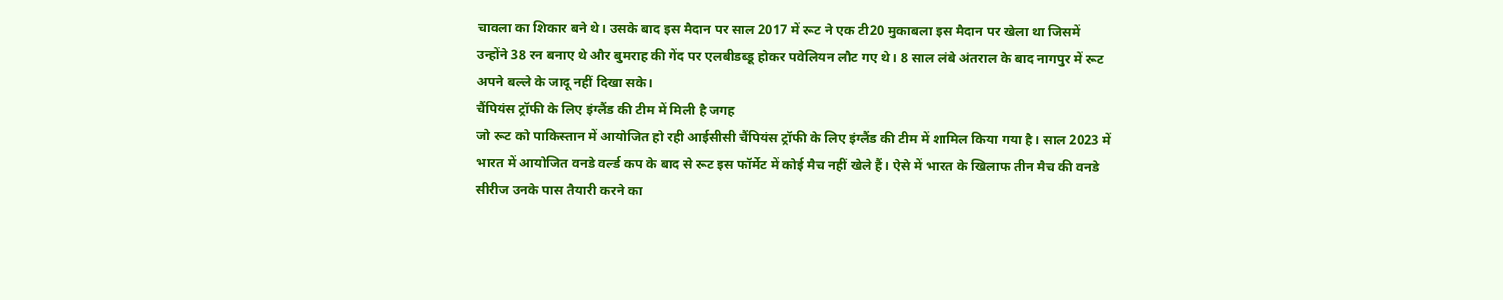चावला का शिकार बने थे। उसके बाद इस मैदान पर साल 2017 में रूट ने एक टी20 मुकाबला इस मैदान पर खेला था जिसमें उन्होंने 38 रन बनाए थे और बुमराह की गेंद पर एलबीडब्डू होकर पवेलियन लौट गए थे। 8 साल लंबे अंतराल के बाद नागपुर में रूट अपने बल्ले के जादू नहीं दिखा सके।
चैंपियंस ट्रॉफी के लिए इंग्लैंड की टीम में मिली है जगह
जो रूट को पाकिस्तान में आयोजित हो रही आईसीसी चैंपियंस ट्रॉफी के लिए इंग्लैंड की टीम में शामिल किया गया है। साल 2023 में भारत में आयोजित वनडे वर्ल्ड कप के बाद से रूट इस फॉर्मेट में कोई मैच नहीं खेले हैं। ऐसे में भारत के खिलाफ तीन मैच की वनडे सीरीज उनके पास तैयारी करने का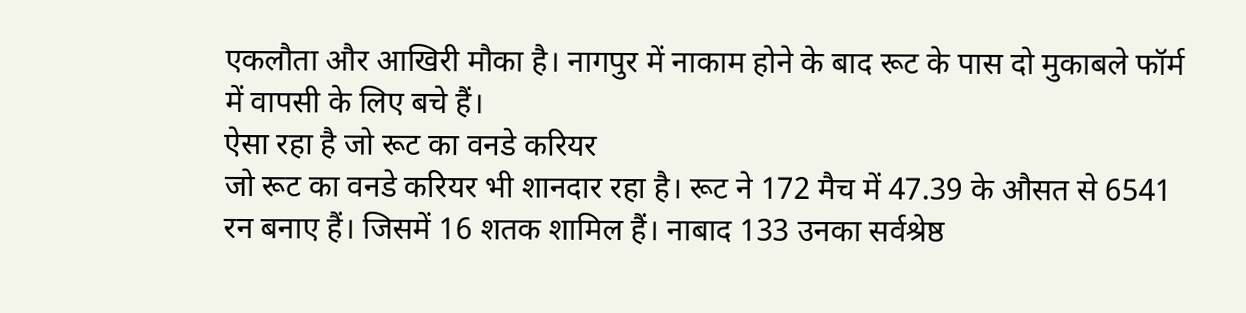एकलौता और आखिरी मौका है। नागपुर में नाकाम होने के बाद रूट के पास दो मुकाबले फॉर्म में वापसी के लिए बचे हैं।
ऐसा रहा है जो रूट का वनडे करियर
जो रूट का वनडे करियर भी शानदार रहा है। रूट ने 172 मैच में 47.39 के औसत से 6541 रन बनाए हैं। जिसमें 16 शतक शामिल हैं। नाबाद 133 उनका सर्वश्रेष्ठ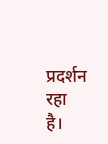प्रदर्शन रहा है।